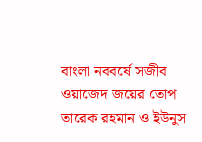বাংলা নববর্ষে সজীব ওয়াজেদ জয়ের তোপ তারেক রহমান ও ইউনুস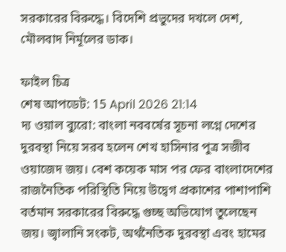সরকারের বিরুদ্ধে। বিদেশি প্রভুদের দখলে দেশ, মৌলবাদ নির্মূলের ডাক।

ফাইল চিত্র
শেষ আপডেট: 15 April 2026 21:14
দ্য ওয়াল ব্যুরো: বাংলা নববর্ষের সূচনা লগ্নে দেশের দুরবস্থা নিয়ে সরব হলেন শেখ হাসিনার পুত্র সজীব ওয়াজেদ জয়। বেশ কয়েক মাস পর ফের বাংলাদেশের রাজনৈতিক পরিস্থিতি নিয়ে উদ্বেগ প্রকাশের পাশাপাশি বর্তমান সরকারের বিরুদ্ধে গুচ্ছ অভিযোগ তুলেছেন জয়। জ্বালানি সংকট, অর্থনৈতিক দুরবস্থা এবং হামের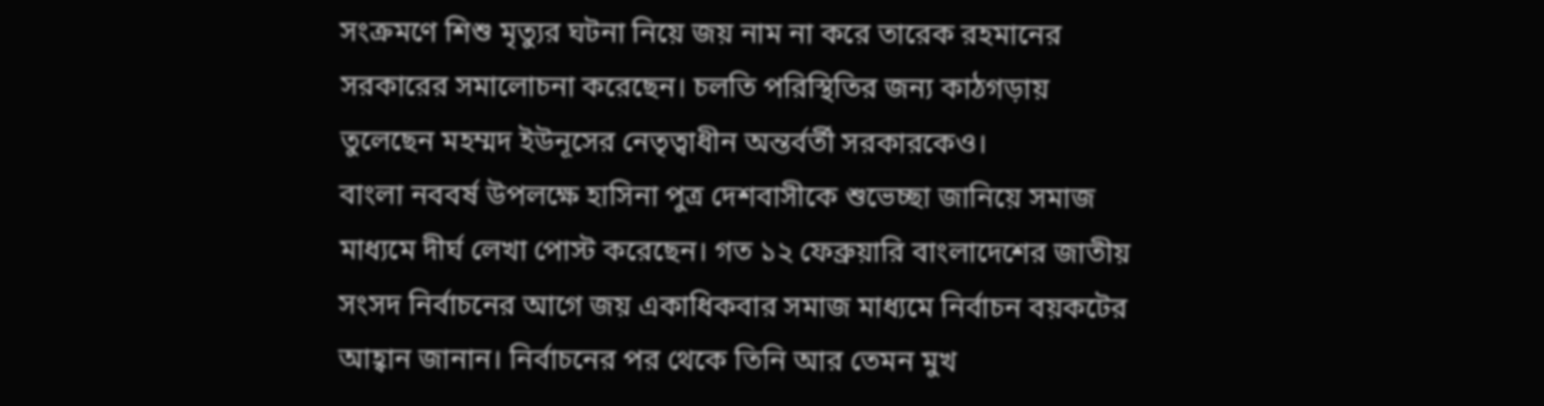সংক্রমণে শিশু মৃত্যুর ঘটনা নিয়ে জয় নাম না করে তারেক রহমানের সরকারের সমালোচনা করেছেন। চলতি পরিস্থিতির জন্য কাঠগড়ায় তুলেছেন মহম্মদ ইউনূসের নেতৃত্বাধীন অন্তর্বর্তী সরকারকেও।
বাংলা নববর্ষ উপলক্ষে হাসিনা পুত্র দেশবাসীকে শুভেচ্ছা জানিয়ে সমাজ মাধ্যমে দীর্ঘ লেখা পোস্ট করেছেন। গত ১২ ফেব্রুয়ারি বাংলাদেশের জাতীয় সংসদ নির্বাচনের আগে জয় একাধিকবার সমাজ মাধ্যমে নির্বাচন বয়কটের আহ্বান জানান। নির্বাচনের পর থেকে তিনি আর তেমন মুখ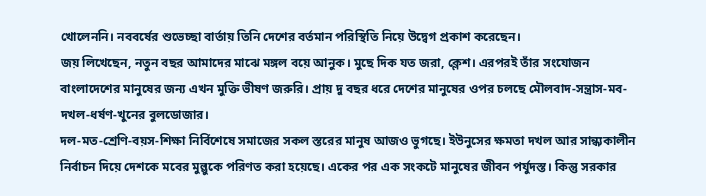খোলেননি। নববর্ষের শুভেচ্ছা বার্তায় তিনি দেশের বর্তমান পরিস্থিতি নিয়ে উদ্বেগ প্রকাশ করেছেন।
জয় লিখেছেন, নতুন বছর আমাদের মাঝে মঙ্গল বয়ে আনুক। মুছে দিক যত জরা, ক্লেশ। এরপরই তাঁর সংযোজন বাংলাদেশের মানুষের জন্য এখন মুক্তি ভীষণ জরুরি। প্রায় দু বছর ধরে দেশের মানুষের ওপর চলছে মৌলবাদ-সন্ত্রাস-মব-দখল-ধর্ষণ-খুনের বুলডোজার।
দল-মত-শ্রেণি-বয়স-শিক্ষা নির্বিশেষে সমাজের সকল স্তরের মানুষ আজও ভুগছে। ইউনুসের ক্ষমতা দখল আর সান্ধ্যকালীন নির্বাচন দিয়ে দেশকে মবের মুল্লুকে পরিণত করা হয়েছে। একের পর এক সংকটে মানুষের জীবন পর্যুদস্ত। কিন্তু সরকার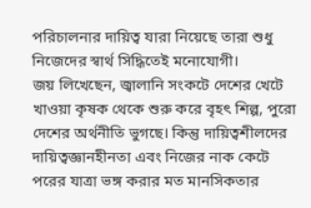পরিচালনার দায়িত্ব যারা নিয়েছে তারা শুধু নিজেদের স্বার্থ সিদ্ধিতেই মনোযোগী।
জয় লিখেছেন, জ্বালানি সংকটে দেশের খেটে খাওয়া কৃষক থেকে শুরু করে বৃহৎ শিল্প, পুরো দেশের অর্থনীতি ভুগছে। কিন্তু দায়িত্বশীলদের দায়িত্বজ্ঞানহীনতা এবং নিজের নাক কেটে পরের যাত্রা ভঙ্গ করার মত মানসিকতার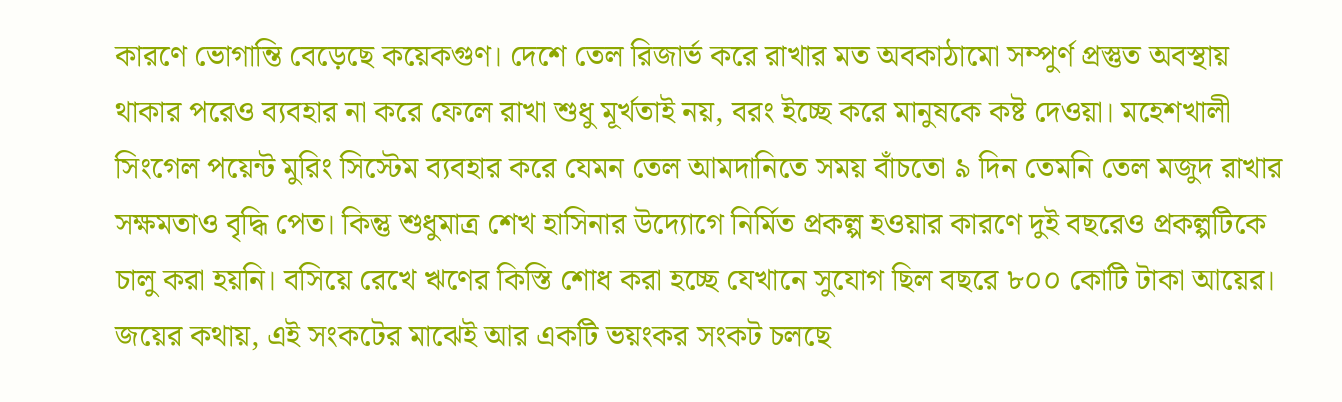কারণে ভোগান্তি বেড়েছে কয়েকগুণ। দেশে তেল রিজার্ভ করে রাখার মত অবকাঠামো সম্পুর্ণ প্রস্তুত অবস্থায় থাকার পরেও ব্যবহার না করে ফেলে রাখা শুধু মূর্খতাই নয়, বরং ইচ্ছে করে মানুষকে কষ্ট দেওয়া। মহেশখালী সিংগেল পয়েন্ট মুরিং সিস্টেম ব্যবহার করে যেমন তেল আমদানিতে সময় বাঁচতো ৯ দিন তেমনি তেল মজুদ রাখার সক্ষমতাও বৃদ্ধি পেত। কিন্তু শুধুমাত্র শেখ হাসিনার উদ্যোগে নির্মিত প্রকল্প হওয়ার কারণে দুই বছরেও প্রকল্পটিকে চালু করা হয়নি। বসিয়ে রেখে ঋণের কিস্তি শোধ করা হচ্ছে যেখানে সুযোগ ছিল বছরে ৮০০ কোটি টাকা আয়ের।
জয়ের কথায়, এই সংকটের মাঝেই আর একটি ভয়ংকর সংকট চলছে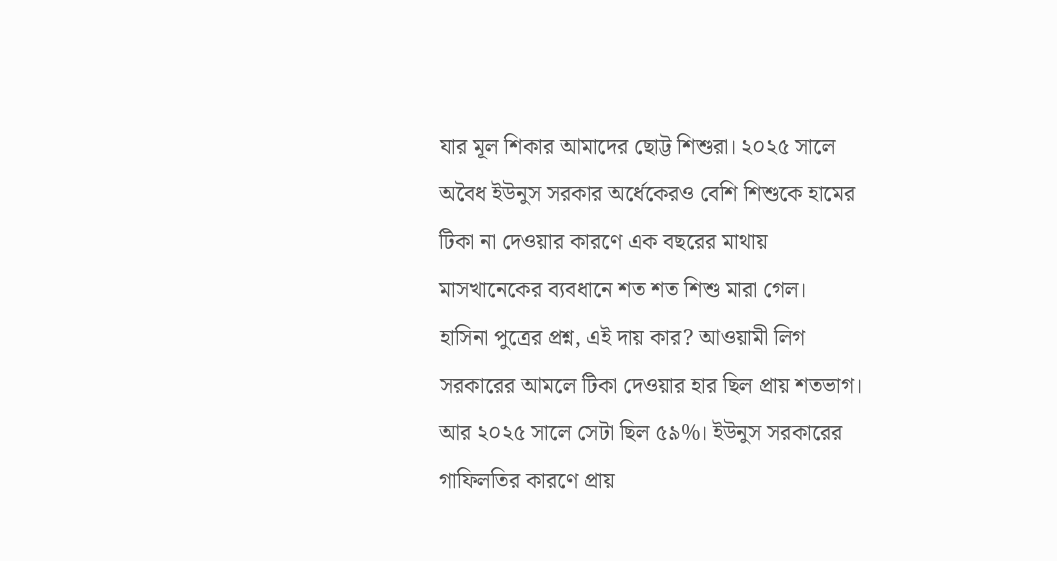যার মূল শিকার আমাদের ছোট্ট শিশুরা। ২০২৫ সালে অবৈধ ইউনুস সরকার অর্ধেকেরও বেশি শিশুকে হামের টিকা না দেওয়ার কারণে এক বছরের মাথায় মাসখানেকের ব্যবধানে শত শত শিশু মারা গেল।
হাসিনা পুত্রের প্রশ্ন, এই দায় কার? আওয়ামী লিগ সরকারের আমলে টিকা দেওয়ার হার ছিল প্রায় শতভাগ। আর ২০২৫ সালে সেটা ছিল ৫৯%। ইউনুস সরকারের গাফিলতির কারণে প্রায়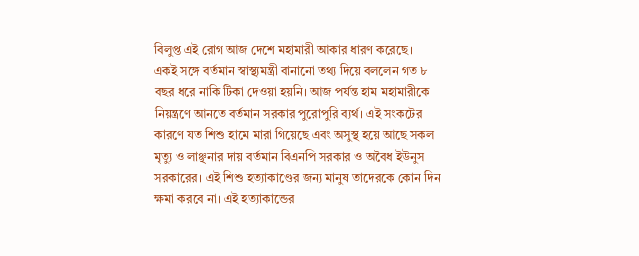বিলুপ্ত এই রোগ আজ দেশে মহামারী আকার ধারণ করেছে।
একই সঙ্গে বর্তমান স্বাস্থ্যমন্ত্রী বানানো তথ্য দিয়ে বললেন গত ৮ বছর ধরে নাকি টিকা দেওয়া হয়নি। আজ পর্যন্ত হাম মহামারীকে নিয়ন্ত্রণে আনতে বর্তমান সরকার পুরোপুরি ব্যর্থ। এই সংকটের কারণে যত শিশু হামে মারা গিয়েছে এবং অসুস্থ হয়ে আছে সকল মৃত্যু ও লাঞ্ছনার দায় বর্তমান বিএনপি সরকার ও অবৈধ ইউনুস সরকারের। এই শিশু হত্যাকাণ্ডের জন্য মানুষ তাদেরকে কোন দিন ক্ষমা করবে না। এই হত্যাকান্ডের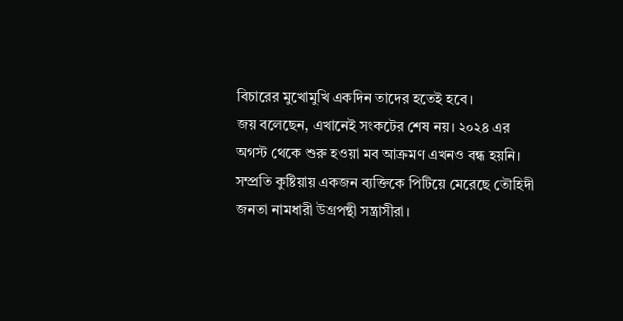বিচারের মুখোমুখি একদিন তাদের হতেই হবে।
জয় বলেছেন, এখানেই সংকটের শেষ নয়। ২০২৪ এর অগস্ট থেকে শুরু হওয়া মব আক্রমণ এখনও বন্ধ হয়নি। সম্প্রতি কুষ্টিয়ায় একজন ব্যক্তিকে পিটিয়ে মেরেছে তৌহিদী জনতা নামধারী উগ্রপন্থী সন্ত্রাসীরা।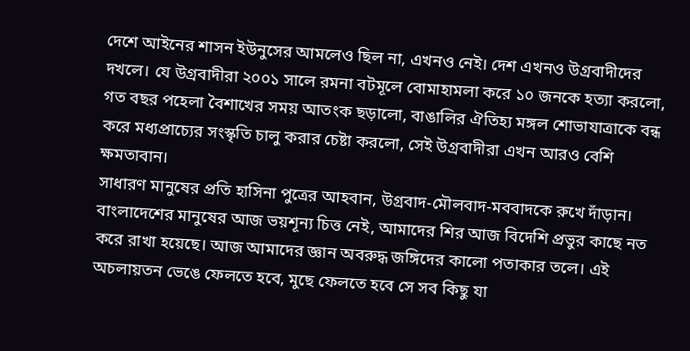দেশে আইনের শাসন ইউনুসের আমলেও ছিল না, এখনও নেই। দেশ এখনও উগ্রবাদীদের দখলে। যে উগ্রবাদীরা ২০০১ সালে রমনা বটমূলে বোমাহামলা করে ১০ জনকে হত্যা করলো, গত বছর পহেলা বৈশাখের সময় আতংক ছড়ালো, বাঙালির ঐতিহ্য মঙ্গল শোভাযাত্রাকে বন্ধ করে মধ্যপ্রাচ্যের সংস্কৃতি চালু করার চেষ্টা করলো, সেই উগ্রবাদীরা এখন আরও বেশি ক্ষমতাবান।
সাধারণ মানুষের প্রতি হাসিনা পুত্রের আহবান, উগ্রবাদ-মৌলবাদ-মববাদকে রুখে দাঁড়ান। বাংলাদেশের মানুষের আজ ভয়শূন্য চিত্ত নেই, আমাদের শির আজ বিদেশি প্রভুর কাছে নত করে রাখা হয়েছে। আজ আমাদের জ্ঞান অবরুদ্ধ জঙ্গিদের কালো পতাকার তলে। এই অচলায়তন ভেঙে ফেলতে হবে, মুছে ফেলতে হবে সে সব কিছু যা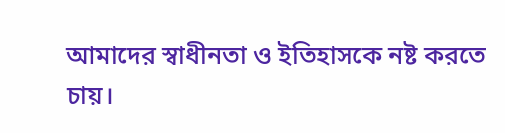আমাদের স্বাধীনতা ও ইতিহাসকে নষ্ট করতে চায়।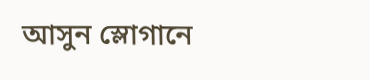আসুন স্লোগানে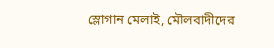স্লোগান মেলাই, মৌলবাদীদের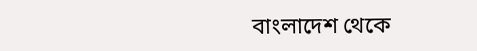বাংলাদেশ থেকে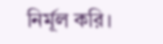নির্মূল করি।